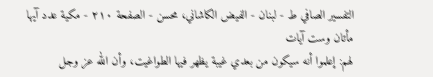التفسیر الصافي ط - لبنان - الفيض الكاشاني، محسن - الصفحة ٢١٠ - مكية عدد آيها مأتان وست آيات
لهم: إعلموا أنه سيكون من بعدي غيبة يظهر فيها الطواغيت، وأن الله عز وجل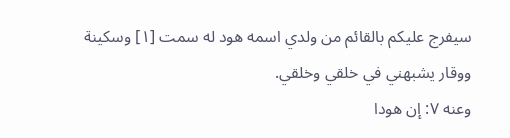سيفرج عليكم بالقائم من ولدي اسمه هود له سمت [١] وسكينة ووقار يشبهني في خلقي وخلقي.
وعنه ٧: إن هودا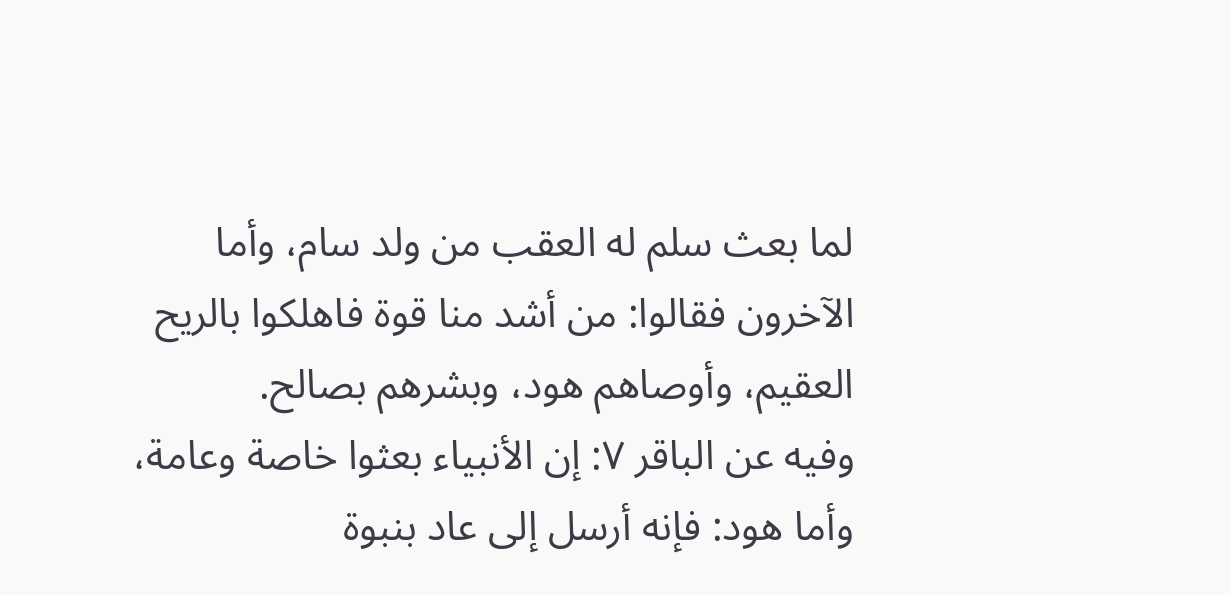لما بعث سلم له العقب من ولد سام، وأما الآخرون فقالوا: من أشد منا قوة فاهلكوا بالريح العقيم، وأوصاهم هود، وبشرهم بصالح.
وفيه عن الباقر ٧: إن الأنبياء بعثوا خاصة وعامة، وأما هود: فإنه أرسل إلى عاد بنبوة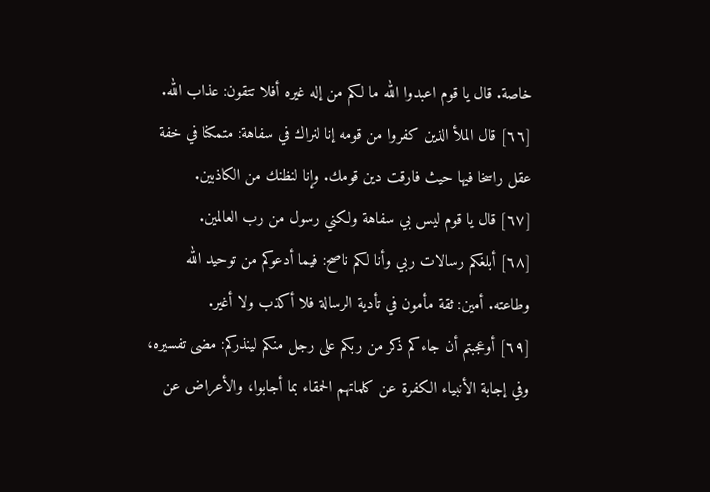خاصة. قال يا قوم اعبدوا الله ما لكم من إله غيره أفلا تتقون: عذاب الله.
[٦٦] قال الملأ الذين كفروا من قومه إنا لنراك في سفاهة: متمكنا في خفة عقل راسخا فيها حيث فارقت دين قومك. وإنا لنظنك من الكاذبين.
[٦٧] قال يا قوم ليس بي سفاهة ولكني رسول من رب العالمين.
[٦٨] أبلغكم رسالات ربي وأنا لكم ناصح: فيما أدعوكم من توحيد الله وطاعته. أمين: ثقة مأمون في تأدية الرسالة فلا أكذب ولا أغير.
[٦٩] أوعجبتم أن جاءكم ذكر من ربكم على رجل منكم لينذركم: مضى تفسيره، وفي إجابة الأنبياء الكفرة عن كلماتهم الحمقاء بما أجابوا، والأعراض عن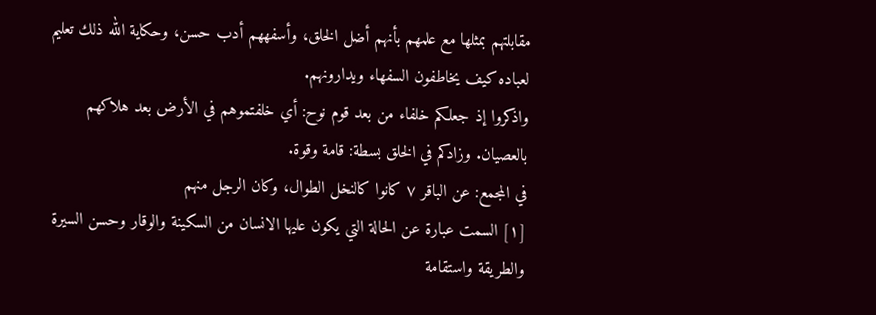مقابلتهم بمثلها مع علمهم بأنهم أضل الخلق، وأسفههم أدب حسن، وحكاية الله ذلك تعليم لعباده كيف يخاطفون السفهاء ويدارونهم.
واذكروا إذ جعلكم خلفاء من بعد قوم نوح: أي خلفتموهم في الأرض بعد هلاكهم بالعصيان. وزادكم في الخلق بسطة: قامة وقوة.
في المجمع: عن الباقر ٧ كانوا كالنخل الطوال، وكان الرجل منهم
[١] السمت عبارة عن الحالة التي يكون عليها الانسان من السكينة والوقار وحسن السيرة والطريقة واستقامة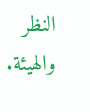النظر والهيئة.